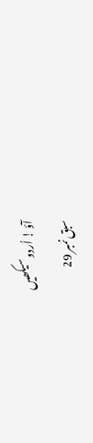آؤ ! اُردو سیکھیں
سبق نمبر 29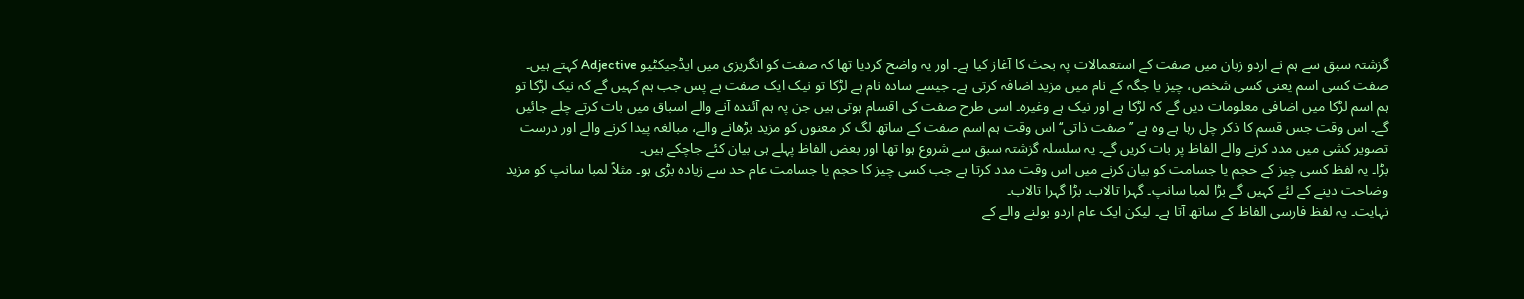گزشتہ سبق سے ہم نے اردو زبان میں صفت کے استعمالات پہ بحث کا آغاز کیا ہے۔ اور یہ واضح کردیا تھا کہ صفت کو انگریزی میں ایڈجیکٹیو Adjective کہتے ہیں۔ صفت کسی اسم یعنی کسی شخص، چیز یا جگہ کے نام میں مزید اضافہ کرتی ہے۔ جیسے سادہ نام ہے لڑکا تو نیک ایک صفت ہے پس جب ہم کہیں گے کہ نیک لڑکا تو ہم اسم لڑکا میں اضافی معلومات دیں گے کہ لڑکا ہے اور نیک ہے وغیرہ۔ اسی طرح صفت کی اقسام ہوتی ہیں جن پہ ہم آئندہ آنے والے اسباق میں بات کرتے چلے جائیں گے۔ اس وقت جس قسم کا ذکر چل رہا ہے وہ ہے ’’صفت ذاتی‘‘ اس وقت ہم اسم صفت کے ساتھ لگ کر معنوں کو مزید بڑھانے والے، مبالغہ پیدا کرنے والے اور درست تصویر کشی میں مدد کرنے والے الفاظ پر بات کریں گے۔ یہ سلسلہ گزشتہ سبق سے شروع ہوا تھا اور بعض الفاظ پہلے ہی بیان کئے جاچکے ہیں۔
بڑا۔ یہ لفظ کسی چیز کے حجم یا جسامت کو بیان کرنے میں اس وقت مدد کرتا ہے جب کسی چیز کا حجم یا جسامت عام حد سے زیادہ بڑی ہو۔ مثلاً لمبا سانپ کو مزید وضاحت دینے کے لئے کہیں گے بڑا لمبا سانپ۔ گہرا تالاب۔ بڑا گہرا تالاب۔
نہایت۔ یہ لفظ فارسی الفاظ کے ساتھ آتا ہے۔ لیکن ایک عام اردو بولنے والے کے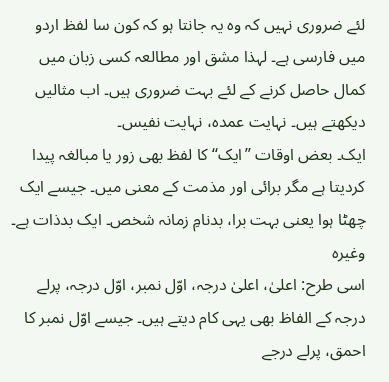لئے ضروری نہیں کہ وہ یہ جانتا ہو کہ کون سا لفظ اردو میں فارسی ہے۔ لہذا مشق اور مطالعہ کسی زبان میں کمال حاصل کرنے کے لئے بہت ضروری ہیں۔ اب مثالیں دیکھتے ہیں۔ نہایت عمدہ، نہایت نفیس۔
ایک۔ بعض اوقات ’’ایک‘‘ کا لفظ بھی زور یا مبالغہ پیدا کردیتا ہے مگر برائی اور مذمت کے معنی میں۔ جیسے ایک چھٹا ہوا یعنی بہت برا، بدنامِ زمانہ شخص۔ ایک بدذات ہے۔ وغیرہ
اسی طرح: اعلیٰ، اعلیٰ درجہ، اوّل نمبر، اوّل درجہ، پرلے درجہ کے الفاظ بھی یہی کام دیتے ہیں۔ جیسے اوّل نمبر کا احمق، پرلے درجے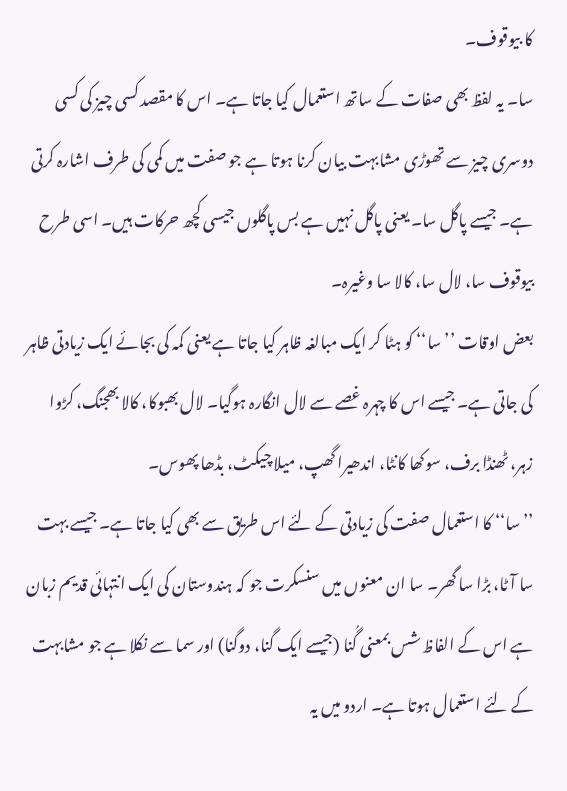کا بیوقوف۔
سا۔ یہ لفظ بھی صفات کے ساتھ استعمال کیا جاتا ہے۔ اس کا مقصد کسی چیز کی کسی دوسری چیز سے تھوڑی مشابہت بیان کرنا ہوتا ہے جو صفت میں کمی کی طرف اشارہ کرتی ہے۔ جیسے پاگل سا۔ یعنی پاگل نہیں ہے بس پاگلوں جیسی کچھ حرکات ہیں۔ اسی طرح بیوقوف سا، لال سا، کالا سا وغیرہ۔
بعض اوقات ’’سا‘‘ کو ہٹا کر ایک مبالغہ ظاہر کیا جاتا ہے یعنی کمہ کی بجائے ایک زیادتی ظاہر کی جاتی ہے۔ جیسے اس کا چہرہ غصے سے لال انگارہ ہوگیا۔ لال بھبوکا، کالا بھجنگ، کڑوا زہر، ٹھنڈا برف، سوکھا کانٹا، اندھیرا گھپ، میلا چیکٹ، بڈھا پھوس۔
’’سا‘‘ کا استعمال صفت کی زیادتی کے لئے اس طریق سے بھی کیا جاتا ہے۔ جیسے بہت سا آٹا، بڑا سا گھر۔ سا ان معنوں میں سنسکرت جو کہ ہندوستان کی ایک انتہائی قدیم زبان ہے اس کے الفاظ شس بمعنی گُنا (جیسے ایک گنا، دوگنا) اور سما سے نکلا ہے جو مشابہت کے لئے استعمال ہوتا ہے۔ اردو میں یہ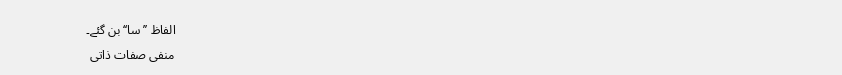الفاظ ’’سا‘‘ بن گئے۔
منفی صفات ذاتی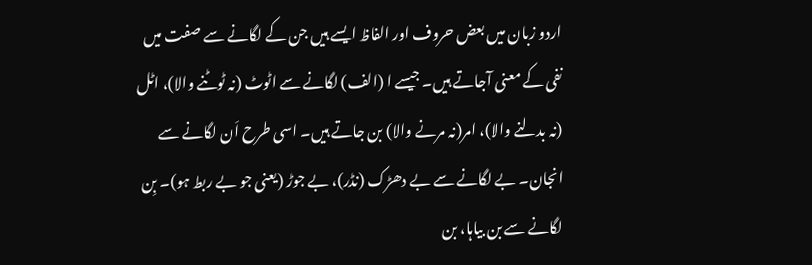اردو زبان میں بعض حروف اور الفاظ ایسے ہیں جن کے لگانے سے صفت میں نفی کے معنی آجاتے ہیں۔ جیسے ا (الف) لگانے سے اٹوٹ (نہ ٹوٹنے والا)، اٹل (نہ بدلنے والا)، امر(نہ مرنے والا) بن جاتے ہیں۔ اسی طرح اَن لگانے سے انجان۔ بے لگانے سے بے دھڑک (نڈر)، بے جوڑ (یعنی جو بے ربط ہو)۔ بِن لگانے سے بن بیاہا، بن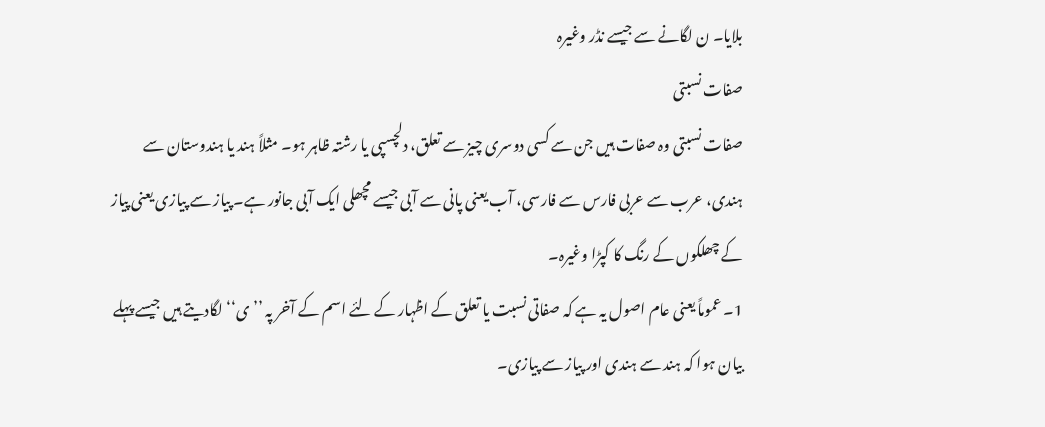بلایا۔ ن لگانے سے جیسے نڈر وغیرہ
صفات نسبتی
صفات نسبتی وہ صفات ہیں جن سے کسی دوسری چیز سے تعلق، دلچسپی یا رشتہ ظاہر ہو۔ مثلاً ہند یا ہندوستان سے ہندی، عرب سے عربی فارس سے فارسی، آب یعنی پانی سے آبی جیسے مچھلی ایک آبی جانور ہے۔ پیاز سے پیازی یعنی پیاز کے چھلکوں کے رنگ کا کپڑا وغیرہ۔
1۔ عموماً یعنی عام اصول یہ ہے کہ صفاتی نسبت یا تعلق کے اظہار کے لئے اسم کے آخر پہ ’’ی‘‘ لگادیتے ہیں جیسے پہلے بیان ہوا کہ ہند سے ہندی اور پیاز سے پیازی۔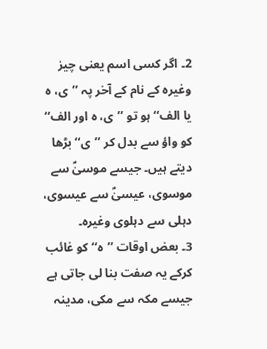2۔ اگر کسی اسم یعنی چیز وغیرہ کے نام کے آخر پہ ’’ی، ہ یا الف‘‘ ہو تو ’’ی، ہ اور الف‘‘ کو واؤ سے بدل کر ’’ی‘‘ بڑھا دیتے ہیں۔ جیسے موسیٰؑ سے موسوی، عیسیٰؑ سے عیسوی، دہلی سے دہلوی وغیرہ۔
3۔ بعض اوقات ’’ہ‘‘ کو غائب کرکے یہ صفت بنا لی جاتی ہے جیسے مکہ سے مکی، مدینہ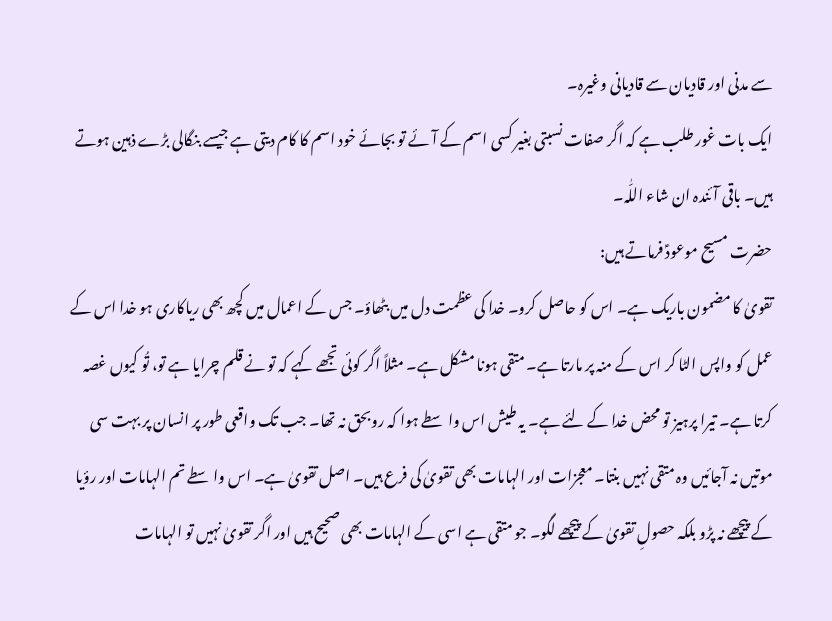سے مدنی اور قادیان سے قادیانی وغیرہ۔
ایک بات غور طلب ہے کہ اگر صفات نسبتی بغیر کسی اسم کے آئے تو بجائے خود اسم کا کام دیتی ہے جیسے بنگالی بڑے ذہین ہوتے ہیں۔ باقی آئندہ ان شاء اللّٰہ۔
حضرت مسیح موعودؑ فرماتے ہیں:
تقویٰ کا مضمون باریک ہے۔ اس کو حاصل کرو۔ خدا کی عظمت دل میں بٹھاؤ۔ جس کے اعمال میں کچھ بھی ریاکاری ہو خدا اس کے عمل کو واپس الٹا کر اس کے منہ پر مارتا ہے۔ متقی ہونا مشکل ہے۔ مثلاً اگر کوئی تجھے کہے کہ تو نے قلم چرایا ہے تو، تُو کیوں غصہ کرتا ہے۔ تیرا پرہیز تو محض خدا کے لئے ہے۔ یہ طیش اس واسطے ہوا کہ روبحق نہ تھا۔ جب تک واقعی طور پر انسان پر بہت سی موتیں نہ آجائیں وہ متقی نہیں بنتا۔ معجزات اور الہامات بھی تقویٰ کی فرع ہیں۔ اصل تقویٰ ہے۔ اس واسطے تم الہامات اور رؤیا کے پیچھے نہ پڑو بلکہ حصولِ تقویٰ کے پیچھے لگو۔ جو متقی ہے اسی کے الہامات بھی صحیح ہیں اور اگر تقویٰ نہیں تو الہامات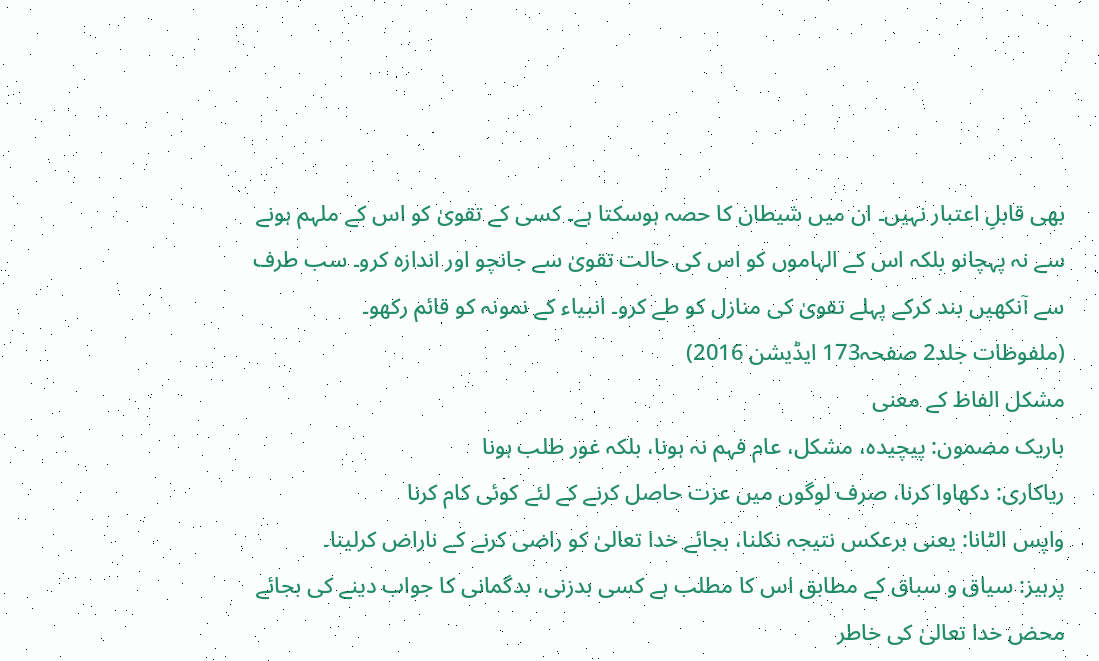بھی قابلِ اعتبار نہیں۔ ان میں شیطان کا حصہ ہوسکتا ہے۔ کسی کے تقویٰ کو اس کے ملہم ہونے سے نہ پہچانو بلکہ اس کے الہاموں کو اس کی حالت تقویٰ سے جانچو اور اندازہ کرو۔ سب طرف سے آنکھیں بند کرکے پہلے تقویٰ کی منازل کو طے کرو۔ انبیاء کے نمونہ کو قائم رکھو۔
(ملفوظات جلد2 صفحہ173 ایڈیشن 2016)
مشکل الفاظ کے معنی
باریک مضمون: پیچیدہ، مشکل، عام فہم نہ ہونا، بلکہ غور طلب ہونا
ریاکاری: دکھاوا کرنا، صرف لوگوں میں عزت حاصل کرنے کے لئے کوئی کام کرنا
واپس الٹانا: یعنی برعکس نتیجہ نکلنا، بجائے خدا تعالیٰ کو راضی کرنے کے ناراض کرلینا۔
پرہیز: سیاق و سباق کے مطابق اس کا مطلب ہے کسی بدزنی، بدگمانی کا جواب دینے کی بجائے محض خدا تعالیٰ کی خاطر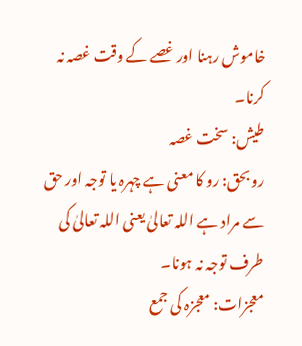خاموش رہنا اور غصے کے وقت غصہ نہ کرنا۔
طیش: سخت غصہ
رو بحق: رو کا معنی ہے چہرہ یا توجہ اور حق سے مراد ہے اللہ تعالیٰ یعنی اللہ تعالیٰ کی طرف توجہ نہ ہونا۔
معجزات: معجزہ کی جمع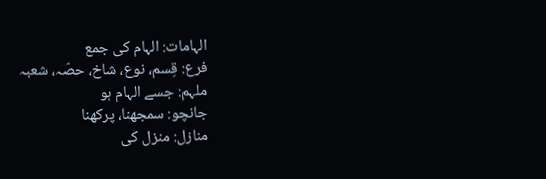الہامات: الہام کی جمع
فرع: قِسم، نوع، شاخ، حصّہ، شعبہ
ملہم: جسے الہام ہو
جانچو: سمجھنا، پرکھنا
منازل: منزل کی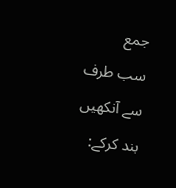جمع
سب طرف سے آنکھیں بند کرکے: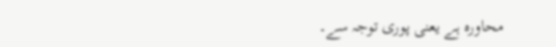محاورہ ہے یعنی پوری توجہ سے۔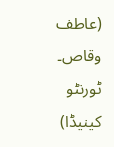(عاطف وقاص۔ ٹورنٹو کینیڈا)